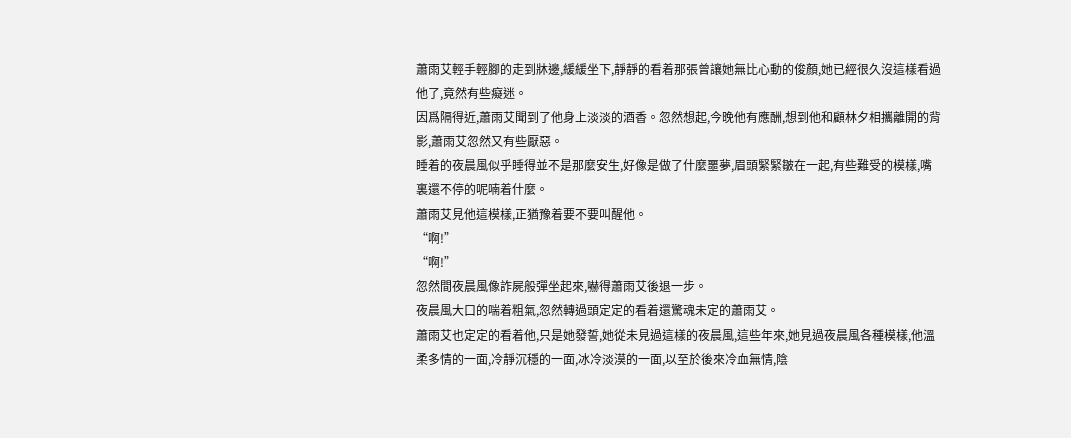蕭雨艾輕手輕腳的走到牀邊,緩緩坐下,靜靜的看着那張曾讓她無比心動的俊顏,她已經很久沒這樣看過他了,竟然有些癡迷。
因爲隔得近,蕭雨艾聞到了他身上淡淡的酒香。忽然想起,今晚他有應酬,想到他和顧林夕相攜離開的背影,蕭雨艾忽然又有些厭惡。
睡着的夜晨風似乎睡得並不是那麼安生,好像是做了什麼噩夢,眉頭緊緊皺在一起,有些難受的模樣,嘴裏還不停的呢喃着什麼。
蕭雨艾見他這模樣,正猶豫着要不要叫醒他。
“啊!”
“啊!”
忽然間夜晨風像詐屍般彈坐起來,嚇得蕭雨艾後退一步。
夜晨風大口的喘着粗氣,忽然轉過頭定定的看着還驚魂未定的蕭雨艾。
蕭雨艾也定定的看着他,只是她發誓,她從未見過這樣的夜晨風,這些年來,她見過夜晨風各種模樣,他溫柔多情的一面,冷靜沉穩的一面,冰冷淡漠的一面,以至於後來冷血無情,陰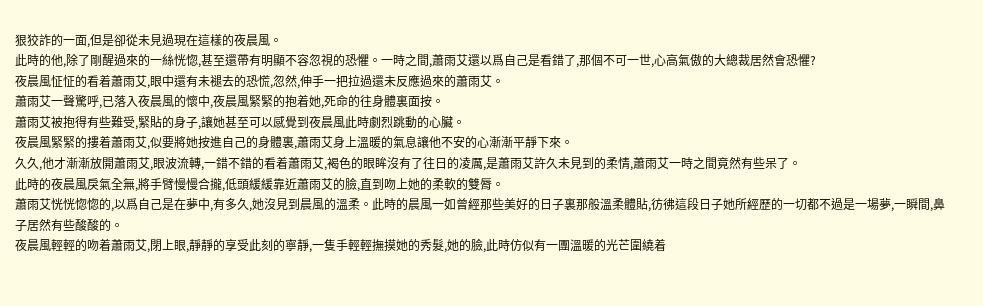狠狡詐的一面,但是卻從未見過現在這樣的夜晨風。
此時的他,除了剛醒過來的一絲恍惚,甚至還帶有明顯不容忽視的恐懼。一時之間,蕭雨艾還以爲自己是看錯了,那個不可一世,心高氣傲的大總裁居然會恐懼?
夜晨風怔怔的看着蕭雨艾,眼中還有未褪去的恐慌,忽然,伸手一把拉過還未反應過來的蕭雨艾。
蕭雨艾一聲驚呼,已落入夜晨風的懷中,夜晨風緊緊的抱着她,死命的往身體裏面按。
蕭雨艾被抱得有些難受,緊貼的身子,讓她甚至可以感覺到夜晨風此時劇烈跳動的心臟。
夜晨風緊緊的摟着蕭雨艾,似要將她按進自己的身體裏,蕭雨艾身上溫暖的氣息讓他不安的心漸漸平靜下來。
久久,他才漸漸放開蕭雨艾,眼波流轉,一錯不錯的看着蕭雨艾,褐色的眼眸沒有了往日的凌厲,是蕭雨艾許久未見到的柔情,蕭雨艾一時之間竟然有些呆了。
此時的夜晨風戾氣全無,將手臂慢慢合攏,低頭緩緩靠近蕭雨艾的臉,直到吻上她的柔軟的雙脣。
蕭雨艾恍恍惚惚的,以爲自己是在夢中,有多久,她沒見到晨風的溫柔。此時的晨風一如曾經那些美好的日子裏那般溫柔體貼,彷彿這段日子她所經歷的一切都不過是一場夢,一瞬間,鼻子居然有些酸酸的。
夜晨風輕輕的吻着蕭雨艾,閉上眼,靜靜的享受此刻的寧靜,一隻手輕輕撫摸她的秀髮,她的臉,此時仿似有一團溫暖的光芒圍繞着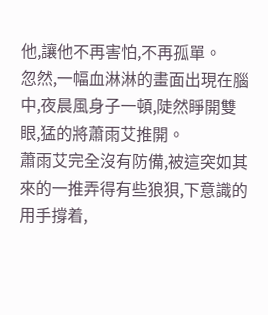他,讓他不再害怕,不再孤單。
忽然,一幅血淋淋的畫面出現在腦中,夜晨風身子一頓,陡然睜開雙眼,猛的將蕭雨艾推開。
蕭雨艾完全沒有防備,被這突如其來的一推弄得有些狼狽,下意識的用手撐着,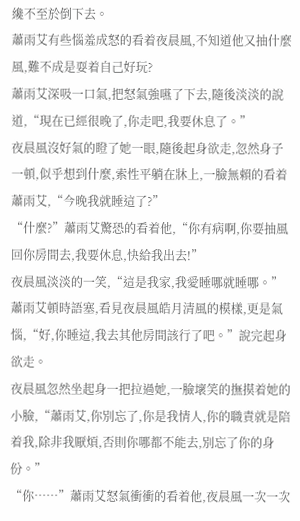纔不至於倒下去。
蕭雨艾有些惱羞成怒的看着夜晨風,不知道他又抽什麼風,難不成是耍着自己好玩?
蕭雨艾深吸一口氣,把怒氣強嚥了下去,隨後淡淡的說道,“現在已經很晚了,你走吧,我要休息了。”
夜晨風沒好氣的瞪了她一眼,隨後起身欲走,忽然身子一頓,似乎想到什麼,索性平躺在牀上,一臉無賴的看着蕭雨艾,“今晚我就睡這了?”
“什麼?”蕭雨艾驚恐的看着他,“你有病啊,你要抽風回你房間去,我要休息,快給我出去!”
夜晨風淡淡的一笑,“這是我家,我愛睡哪就睡哪。”
蕭雨艾頓時語塞,看見夜晨風皓月清風的模樣,更是氣惱,“好,你睡這,我去其他房間該行了吧。”說完起身欲走。
夜晨風忽然坐起身一把拉過她,一臉壞笑的撫摸着她的小臉,“蕭雨艾,你別忘了,你是我情人,你的職責就是陪着我,除非我厭煩,否則你哪都不能去,別忘了你的身份。”
“你……”蕭雨艾怒氣衝衝的看着他,夜晨風一次一次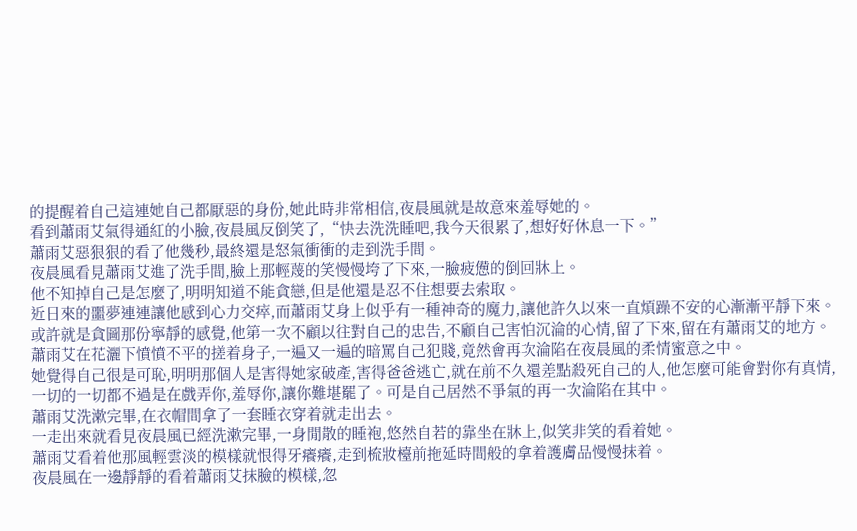的提醒着自己這連她自己都厭惡的身份,她此時非常相信,夜晨風就是故意來羞辱她的。
看到蕭雨艾氣得通紅的小臉,夜晨風反倒笑了,“快去洗洗睡吧,我今天很累了,想好好休息一下。”
蕭雨艾惡狠狠的看了他幾秒,最終還是怒氣衝衝的走到洗手間。
夜晨風看見蕭雨艾進了洗手間,臉上那輕蔑的笑慢慢垮了下來,一臉疲憊的倒回牀上。
他不知掉自己是怎麼了,明明知道不能貪戀,但是他還是忍不住想要去索取。
近日來的噩夢連連讓他感到心力交瘁,而蕭雨艾身上似乎有一種神奇的魔力,讓他許久以來一直煩躁不安的心漸漸平靜下來。
或許就是貪圖那份寧靜的感覺,他第一次不顧以往對自己的忠告,不顧自己害怕沉淪的心情,留了下來,留在有蕭雨艾的地方。
蕭雨艾在花灑下憤憤不平的搓着身子,一遍又一遍的暗罵自己犯賤,竟然會再次淪陷在夜晨風的柔情蜜意之中。
她覺得自己很是可恥,明明那個人是害得她家破產,害得爸爸逃亡,就在前不久還差點殺死自己的人,他怎麼可能會對你有真情,一切的一切都不過是在戲弄你,羞辱你,讓你難堪罷了。可是自己居然不爭氣的再一次淪陷在其中。
蕭雨艾洗漱完畢,在衣帽間拿了一套睡衣穿着就走出去。
一走出來就看見夜晨風已經洗漱完畢,一身閒散的睡袍,悠然自若的靠坐在牀上,似笑非笑的看着她。
蕭雨艾看着他那風輕雲淡的模樣就恨得牙癢癢,走到梳妝檯前拖延時間般的拿着護膚品慢慢抹着。
夜晨風在一邊靜靜的看着蕭雨艾抹臉的模樣,忽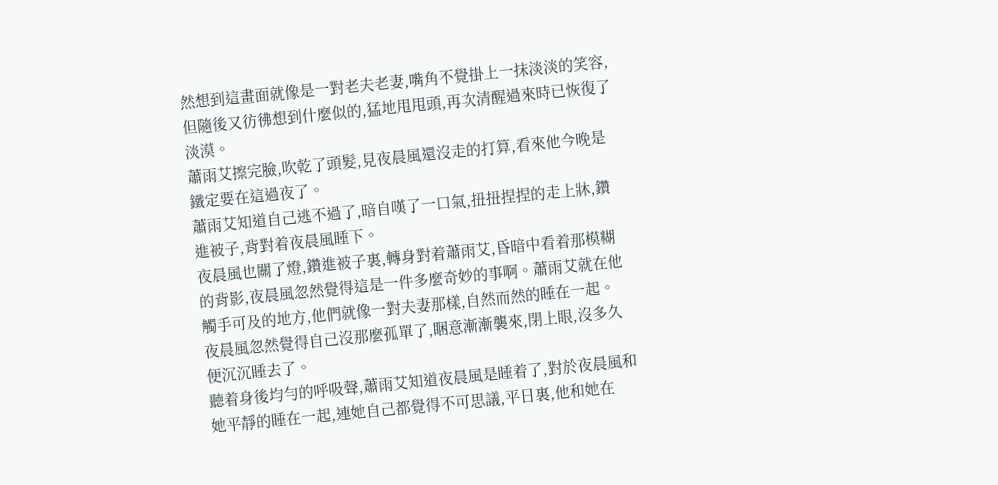然想到這畫面就像是一對老夫老妻,嘴角不覺掛上一抹淡淡的笑容,但隨後又彷彿想到什麼似的,猛地甩甩頭,再次清醒過來時已恢復了淡漠。
蕭雨艾擦完臉,吹乾了頭髮,見夜晨風還沒走的打算,看來他今晚是鐵定要在這過夜了。
蕭雨艾知道自己逃不過了,暗自嘆了一口氣,扭扭捏捏的走上牀,鑽進被子,背對着夜晨風睡下。
夜晨風也關了燈,鑽進被子裏,轉身對着蕭雨艾,昏暗中看着那模糊的背影,夜晨風忽然覺得這是一件多麼奇妙的事啊。蕭雨艾就在他觸手可及的地方,他們就像一對夫妻那樣,自然而然的睡在一起。
夜晨風忽然覺得自己沒那麼孤單了,睏意漸漸襲來,閉上眼,沒多久便沉沉睡去了。
聽着身後均勻的呼吸聲,蕭雨艾知道夜晨風是睡着了,對於夜晨風和她平靜的睡在一起,連她自己都覺得不可思議,平日裏,他和她在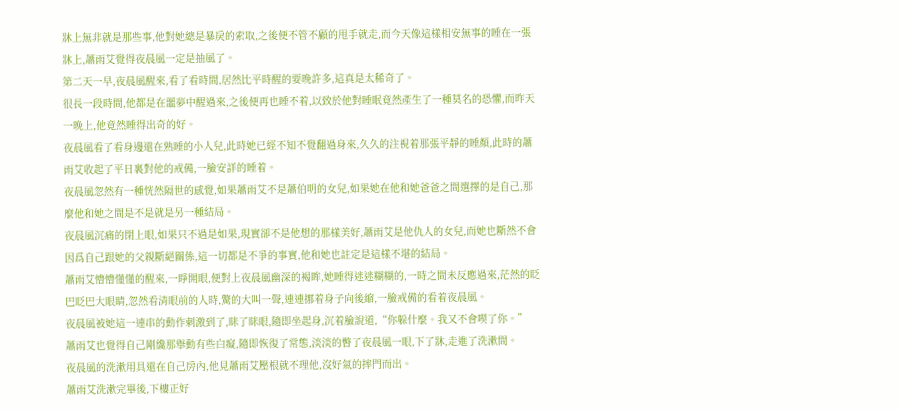牀上無非就是那些事,他對她總是暴戾的索取,之後便不管不顧的甩手就走,而今天像這樣相安無事的睡在一張牀上,蕭雨艾覺得夜晨風一定是抽風了。
第二天一早,夜晨風醒來,看了看時間,居然比平時醒的要晚許多,這真是太稀奇了。
很長一段時間,他都是在噩夢中醒過來,之後便再也睡不着,以致於他對睡眠竟然產生了一種莫名的恐懼,而昨天一晚上,他竟然睡得出奇的好。
夜晨風看了看身邊還在熟睡的小人兒,此時她已經不知不覺翻過身來,久久的注視着那張平靜的睡顏,此時的蕭雨艾收起了平日裏對他的戒備,一臉安詳的睡着。
夜晨風忽然有一種恍然隔世的感覺,如果蕭雨艾不是蕭伯明的女兒,如果她在他和她爸爸之間選擇的是自己,那麼他和她之間是不是就是另一種結局。
夜晨風沉痛的閉上眼,如果只不過是如果,現實卻不是他想的那樣美好,蕭雨艾是他仇人的女兒,而她也斷然不會因爲自己跟她的父親斷絕關係,這一切都是不爭的事實,他和她也註定是這樣不堪的結局。
蕭雨艾懵懵懂懂的醒來,一睜開眼,便對上夜晨風幽深的褐眸,她睡得迷迷糊糊的,一時之間未反應過來,茫然的眨巴眨巴大眼睛,忽然看清眼前的人時,驚的大叫一聲,連連挪着身子向後縮,一臉戒備的看着夜晨風。
夜晨風被她這一連串的動作刺激到了,眯了眯眼,隨即坐起身,沉着臉說道,“你躲什麼。我又不會喫了你。”
蕭雨艾也覺得自己剛纔那舉動有些白癡,隨即恢復了常態,淡淡的瞥了夜晨風一眼,下了牀,走進了洗漱間。
夜晨風的洗漱用具還在自己房內,他見蕭雨艾壓根就不理他,沒好氣的摔門而出。
蕭雨艾洗漱完畢後,下樓正好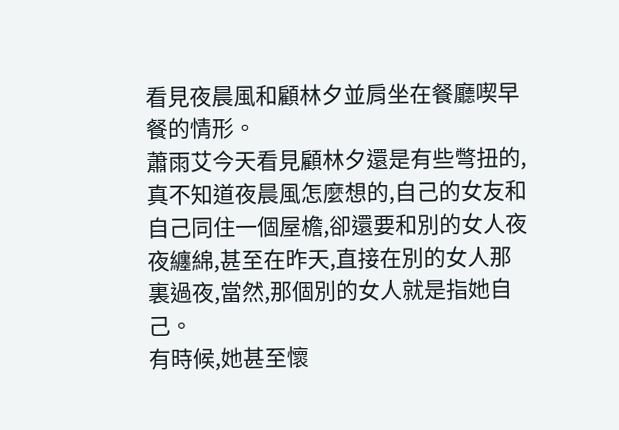看見夜晨風和顧林夕並肩坐在餐廳喫早餐的情形。
蕭雨艾今天看見顧林夕還是有些彆扭的,真不知道夜晨風怎麼想的,自己的女友和自己同住一個屋檐,卻還要和別的女人夜夜纏綿,甚至在昨天,直接在別的女人那裏過夜,當然,那個別的女人就是指她自己。
有時候,她甚至懷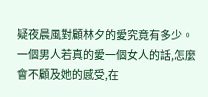疑夜晨風對顧林夕的愛究竟有多少。
一個男人若真的愛一個女人的話,怎麼會不顧及她的感受,在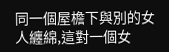同一個屋檐下與別的女人纏綿,這對一個女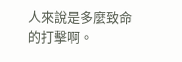人來說是多麼致命的打擊啊。